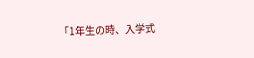「1年生の時、入学式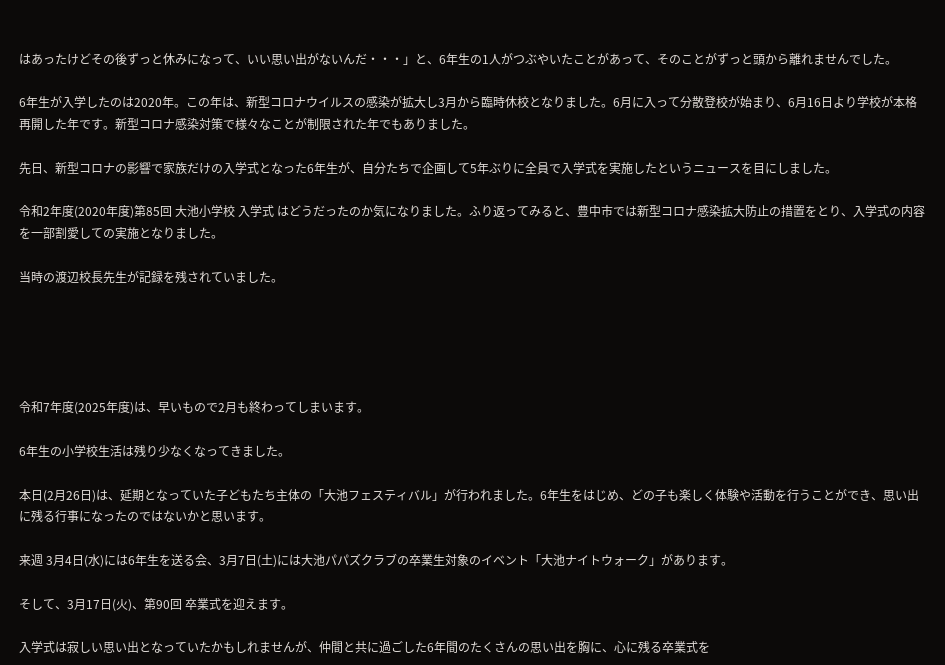はあったけどその後ずっと休みになって、いい思い出がないんだ・・・」と、6年生の1人がつぶやいたことがあって、そのことがずっと頭から離れませんでした。

6年生が入学したのは2020年。この年は、新型コロナウイルスの感染が拡大し3月から臨時休校となりました。6月に入って分散登校が始まり、6月16日より学校が本格再開した年です。新型コロナ感染対策で様々なことが制限された年でもありました。

先日、新型コロナの影響で家族だけの入学式となった6年生が、自分たちで企画して5年ぶりに全員で入学式を実施したというニュースを目にしました。

令和2年度(2020年度)第85回 大池小学校 入学式 はどうだったのか気になりました。ふり返ってみると、豊中市では新型コロナ感染拡大防止の措置をとり、入学式の内容を一部割愛しての実施となりました。

当時の渡辺校長先生が記録を残されていました。





令和7年度(2025年度)は、早いもので2月も終わってしまいます。

6年生の小学校生活は残り少なくなってきました。

本日(2月26日)は、延期となっていた子どもたち主体の「大池フェスティバル」が行われました。6年生をはじめ、どの子も楽しく体験や活動を行うことができ、思い出に残る行事になったのではないかと思います。

来週 3月4日(水)には6年生を送る会、3月7日(土)には大池パパズクラブの卒業生対象のイベント「大池ナイトウォーク」があります。

そして、3月17日(火)、第90回 卒業式を迎えます。

入学式は寂しい思い出となっていたかもしれませんが、仲間と共に過ごした6年間のたくさんの思い出を胸に、心に残る卒業式を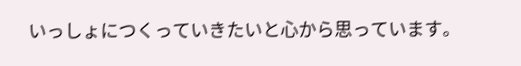いっしょにつくっていきたいと心から思っています。